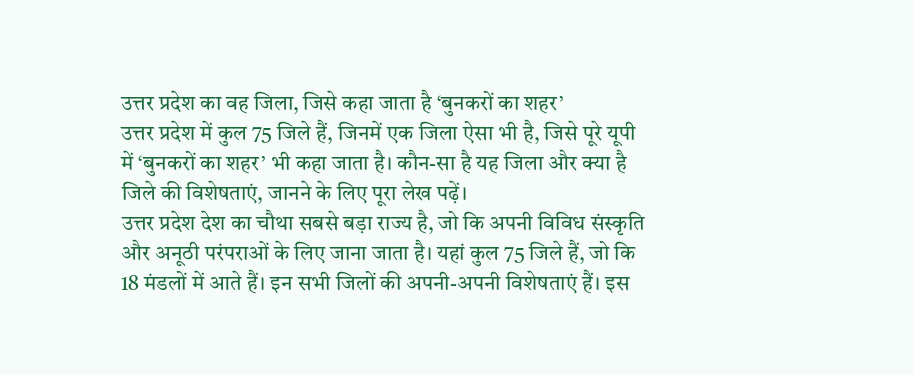उत्तर प्रदेश का वह जिला, जिसे कहा जाता है ‘बुनकरों का शहर’
उत्तर प्रदेश में कुल 75 जिले हैं, जिनमें एक जिला ऐसा भी है, जिसे पूरे यूपी में ‘बुनकरों का शहर’ भी कहा जाता है। कौन-सा है यह जिला और क्या है जिले की विशेषताएं, जानने के लिए पूरा लेख पढ़ें।
उत्तर प्रदेश देश का चौथा सबसे बड़ा राज्य है, जो कि अपनी विविध संस्कृति और अनूठी परंपराओं के लिए जाना जाता है। यहां कुल 75 जिले हैं, जो कि 18 मंडलों में आते हैं। इन सभी जिलों की अपनी-अपनी विशेषताएं हैं। इस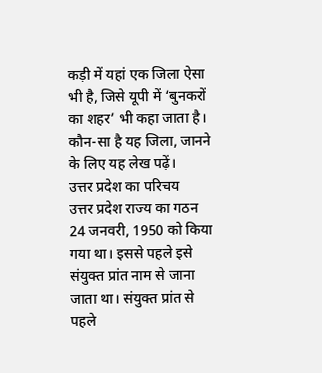कड़ी में यहां एक जिला ऐसा भी है, जिसे यूपी में ‘बुनकरों का शहर’ भी कहा जाता है। कौन-सा है यह जिला, जानने के लिए यह लेख पढ़ें।
उत्तर प्रदेश का परिचय
उत्तर प्रदेश राज्य का गठन 24 जनवरी, 1950 को किया गया था। इससे पहले इसे संयुक्त प्रांत नाम से जाना जाता था। संयुक्त प्रांत से पहले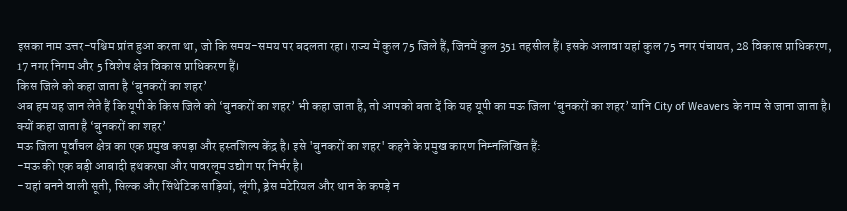इसका नाम उत्तर-पश्चिम प्रांत हुआ करता था, जो कि समय-समय पर बदलता रहा। राज्य में कुल 75 जिले हैं, जिनमें कुल 351 तहसील हैं। इसके अलावा यहां कुल 75 नगर पंचायत, 28 विकास प्राधिकरण, 17 नगर निगम और 5 विशेष क्षेत्र विकास प्राधिकरण हैं।
किस जिले को कहा जाता है ‘बुनकरों का शहर’
अब हम यह जान लेते हैं कि यूपी के किस जिले को ‘बुनकरों का शहर’ भी कहा जाता है, तो आपको बता दें कि यह यूपी का मऊ जिला ‘बुनकरों का शहर’ यानि City of Weavers के नाम से जाना जाता है।
क्यों कहा जाता है ‘बुनकरों का शहर’
मऊ जिला पूर्वांचल क्षेत्र का एक प्रमुख कपड़ा और हस्तशिल्प केंद्र है। इसे 'बुनकरों का शहर' कहने के प्रमुख कारण निम्नलिखित हैं:
-मऊ की एक बड़ी आबादी हथकरघा और पावरलूम उद्योग पर निर्भर है।
-यहां बनने वाली सूती, सिल्क और सिंथेटिक साड़ियां, लूंगी, ड्रेस मटेरियल और थान के कपड़े न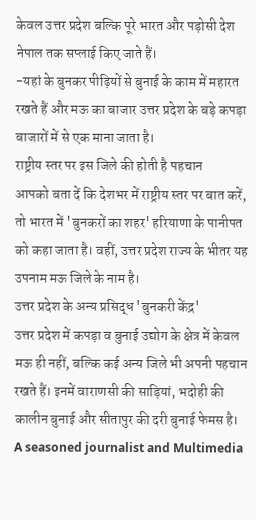केवल उत्तर प्रदेश बल्कि पूरे भारत और पड़ोसी देश नेपाल तक सप्लाई किए जाते हैं।
-यहां के बुनकर पीढ़ियों से बुनाई के काम में महारत रखते हैं और मऊ का बाजार उत्तर प्रदेश के बड़े कपड़ा बाजारों में से एक माना जाता है।
राष्ट्रीय स्तर पर इस जिले की होती है पहचान
आपको बता दें कि देशभर में राष्ट्रीय स्तर पर बात करें, तो भारत में 'बुनकरों का शहर' हरियाणा के पानीपत को कहा जाता है। वहीं, उत्तर प्रदेश राज्य के भीतर यह उपनाम मऊ जिले के नाम है।
उत्तर प्रदेश के अन्य प्रसिद्ध 'बुनकरी केंद्र'
उत्तर प्रदेश में कपड़ा व बुनाई उद्योग के क्षेत्र में केवल मऊ ही नहीं, बल्कि कई अन्य जिले भी अपनी पहचान रखते हैं। इनमें वाराणसी की साड़ियां, भदोही की कालीन बुनाई और सीतापुर की दरी बुनाई फेमस है।
A seasoned journalist and Multimedia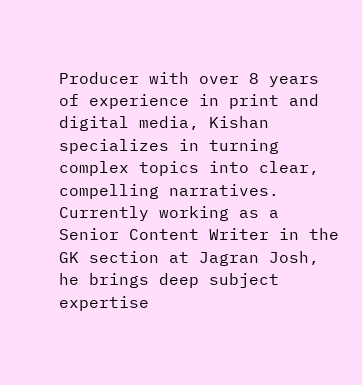Producer with over 8 years of experience in print and digital media, Kishan specializes in turning complex topics into clear, compelling narratives. Currently working as a Senior Content Writer in the GK section at Jagran Josh, he brings deep subject expertise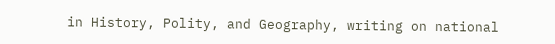in History, Polity, and Geography, writing on national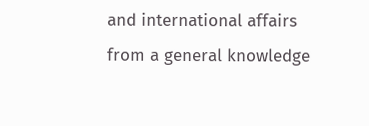and international affairs from a general knowledge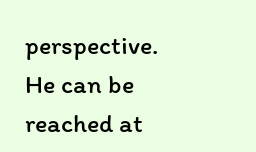perspective. He can be reached at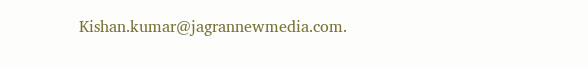Kishan.kumar@jagrannewmedia.com.